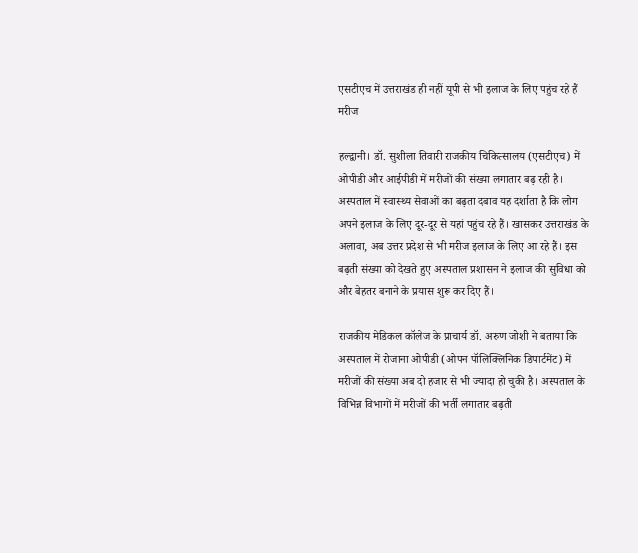एसटीएच में उत्तराखंड ही नहीं यूपी से भी इलाज के लिए पहुंच रहे हैं मरीज

हल्द्वानी। डॉ. सुशीला तिवारी राजकीय चिकित्सालय (एसटीएच) में ओपीडी और आईपीडी में मरीजों की संख्या लगातार बढ़ रही है। अस्पताल में स्वास्थ्य सेवाओं का बढ़ता दबाव यह दर्शाता है कि लोग अपने इलाज के लिए दूर-दूर से यहां पहुंच रहे हैं। खासकर उत्तराखंड के अलावा, अब उत्तर प्रदेश से भी मरीज इलाज के लिए आ रहे हैं। इस बढ़ती संख्या को देखते हुए अस्पताल प्रशासन ने इलाज की सुविधा को और बेहतर बनाने के प्रयास शुरू कर दिए हैं।

राजकीय मेडिकल कॉलेज के प्राचार्य डॉ. अरुण जोशी ने बताया कि अस्पताल में रोजाना ओपीडी (ओपन पॉलिक्लिनिक डिपार्टमेंट) में मरीजों की संख्या अब दो हजार से भी ज्यादा हो चुकी है। अस्पताल के विभिन्न विभागों में मरीजों की भर्ती लगातार बढ़ती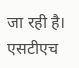जा रही है। एसटीएच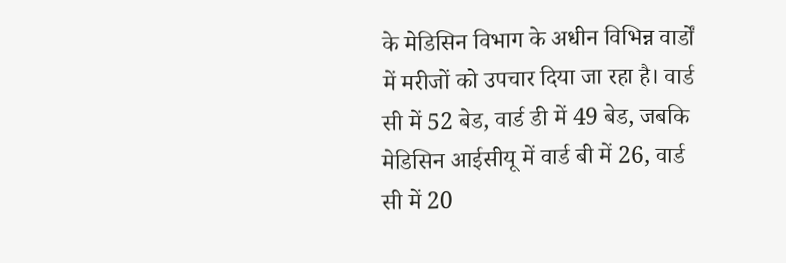के मेडिसिन विभाग के अधीन विभिन्न वार्डों में मरीजों को उपचार दिया जा रहा है। वार्ड सी में 52 बेड, वार्ड डी में 49 बेड, जबकि मेडिसिन आईसीयू में वार्ड बी में 26, वार्ड सी में 20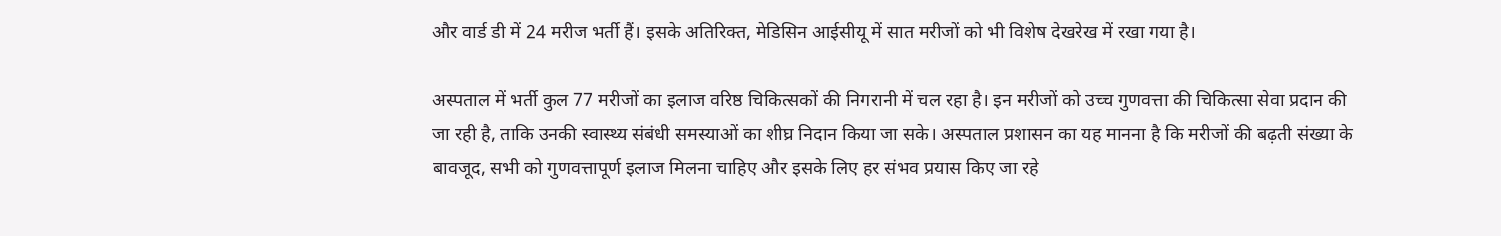और वार्ड डी में 24 मरीज भर्ती हैं। इसके अतिरिक्त, मेडिसिन आईसीयू में सात मरीजों को भी विशेष देखरेख में रखा गया है।

अस्पताल में भर्ती कुल 77 मरीजों का इलाज वरिष्ठ चिकित्सकों की निगरानी में चल रहा है। इन मरीजों को उच्च गुणवत्ता की चिकित्सा सेवा प्रदान की जा रही है, ताकि उनकी स्वास्थ्य संबंधी समस्याओं का शीघ्र निदान किया जा सके। अस्पताल प्रशासन का यह मानना है कि मरीजों की बढ़ती संख्या के बावजूद, सभी को गुणवत्तापूर्ण इलाज मिलना चाहिए और इसके लिए हर संभव प्रयास किए जा रहे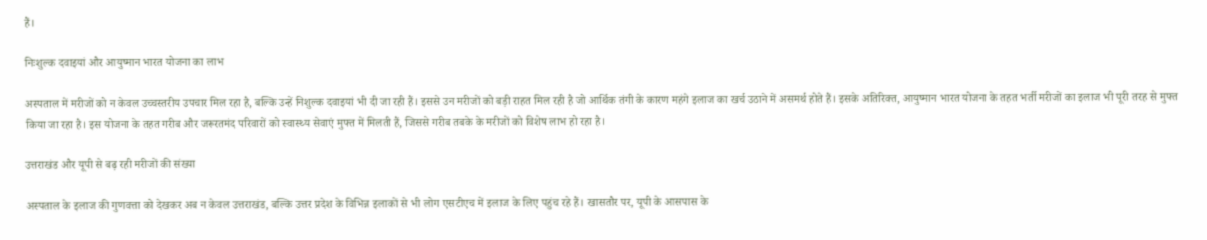हैं।

निःशुल्क दवाइयां और आयुष्मान भारत योजना का लाभ

अस्पताल में मरीजों को न केवल उच्चस्तरीय उपचार मिल रहा है, बल्कि उन्हें निशुल्क दवाइयां भी दी जा रही हैं। इससे उन मरीजों को बड़ी राहत मिल रही है जो आर्थिक तंगी के कारण महंगे इलाज का खर्च उठाने में असमर्थ होते हैं। इसके अतिरिक्त, आयुष्मान भारत योजना के तहत भर्ती मरीजों का इलाज भी पूरी तरह से मुफ्त किया जा रहा है। इस योजना के तहत गरीब और जरूरतमंद परिवारों को स्वास्थ्य सेवाएं मुफ्त में मिलती हैं, जिससे गरीब तबके के मरीजों को विशेष लाभ हो रहा है।

उत्तराखंड और यूपी से बढ़ रही मरीजों की संख्या

अस्पताल के इलाज की गुणवत्ता को देखकर अब न केवल उत्तराखंड, बल्कि उत्तर प्रदेश के विभिन्न इलाकों से भी लोग एसटीएच में इलाज के लिए पहुंच रहे हैं। खासतौर पर, यूपी के आसपास के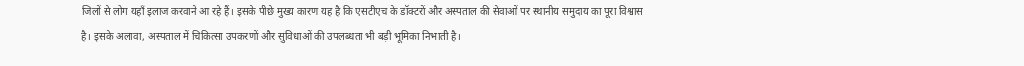जिलों से लोग यहाँ इलाज करवाने आ रहे हैं। इसके पीछे मुख्य कारण यह है कि एसटीएच के डॉक्टरों और अस्पताल की सेवाओं पर स्थानीय समुदाय का पूरा विश्वास है। इसके अलावा, अस्पताल में चिकित्सा उपकरणों और सुविधाओं की उपलब्धता भी बड़ी भूमिका निभाती है।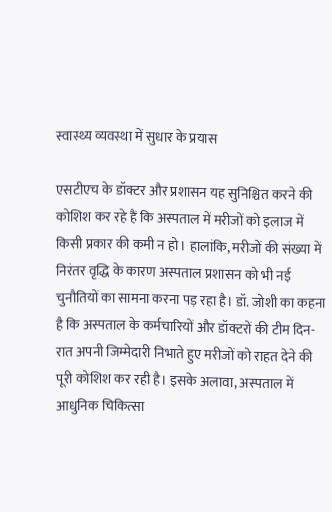स्वास्थ्य व्यवस्था में सुधार के प्रयास

एसटीएच के डॉक्टर और प्रशासन यह सुनिश्चित करने की कोशिश कर रहे हैं कि अस्पताल में मरीजों को इलाज में किसी प्रकार की कमी न हो। हालांकि, मरीजों की संख्या में निरंतर वृद्धि के कारण अस्पताल प्रशासन को भी नई चुनौतियों का सामना करना पड़ रहा है। डॉ. जोशी का कहना है कि अस्पताल के कर्मचारियों और डॉक्टरों की टीम दिन-रात अपनी जिम्मेदारी निभाते हुए मरीजों को राहत देने की पूरी कोशिश कर रही है। इसके अलावा, अस्पताल में आधुनिक चिकित्सा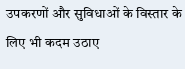उपकरणों और सुविधाओं के विस्तार के लिए भी कदम उठाए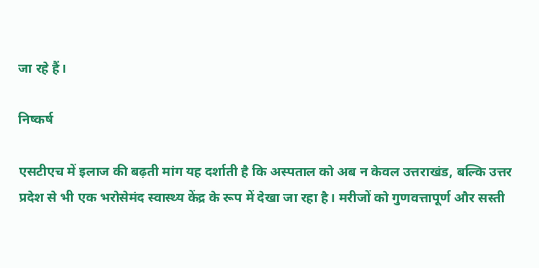जा रहे हैं।

निष्कर्ष

एसटीएच में इलाज की बढ़ती मांग यह दर्शाती है कि अस्पताल को अब न केवल उत्तराखंड, बल्कि उत्तर प्रदेश से भी एक भरोसेमंद स्वास्थ्य केंद्र के रूप में देखा जा रहा है। मरीजों को गुणवत्तापूर्ण और सस्ती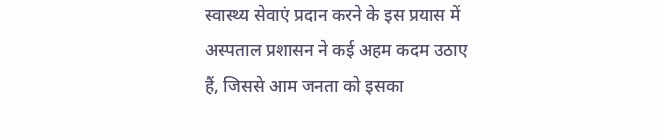स्वास्थ्य सेवाएं प्रदान करने के इस प्रयास में अस्पताल प्रशासन ने कई अहम कदम उठाए हैं, जिससे आम जनता को इसका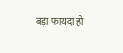बड़ा फायदा हो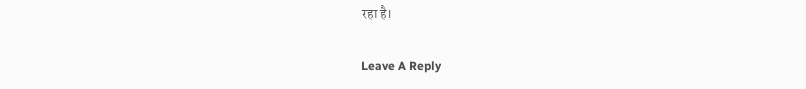रहा है।

Leave A Reply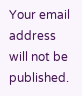Your email address will not be published.